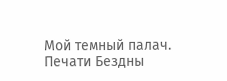Мой темный палач. Печати Бездны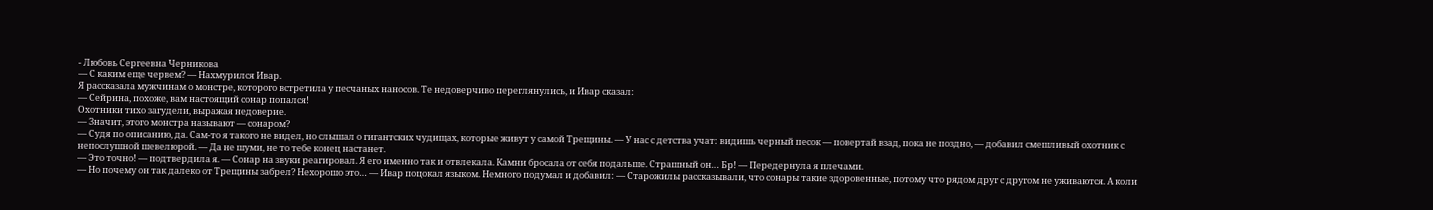- Любовь Сергеевна Черникова
— С каким еще червем? — Нахмурился Ивар.
Я рассказала мужчинам о монстре, которого встретила у песчаных наносов. Те недоверчиво переглянулись, и Ивар сказал:
— Сейрина, похоже, вам настоящий сонар попался!
Охотники тихо загудели, выражая недоверие.
— Значит, этого монстра называют — сонаром?
— Судя по описанию, да. Сам-то я такого не видел, но слышал о гигантских чудищах, которые живут у самой Трещины. — У нас с детства учат: видишь черный песок — повертай взад, пока не поздно, — добавил смешливый охотник с непослушной шевелюрой. — Да не шуми, не то тебе конец настанет.
— Это точно! — подтвердила я. — Сонар на звуки реагировал. Я его именно так и отвлекала. Камни бросала от себя подальше. Страшный он… Бр! — Передернула я плечами.
— Но почему он так далеко от Трещины забрел? Нехорошо это… — Ивар поцокал языком. Немного подумал и добавил: — Старожилы рассказывали, что сонары такие здоровенные, потому что рядом друг с другом не уживаются. А коли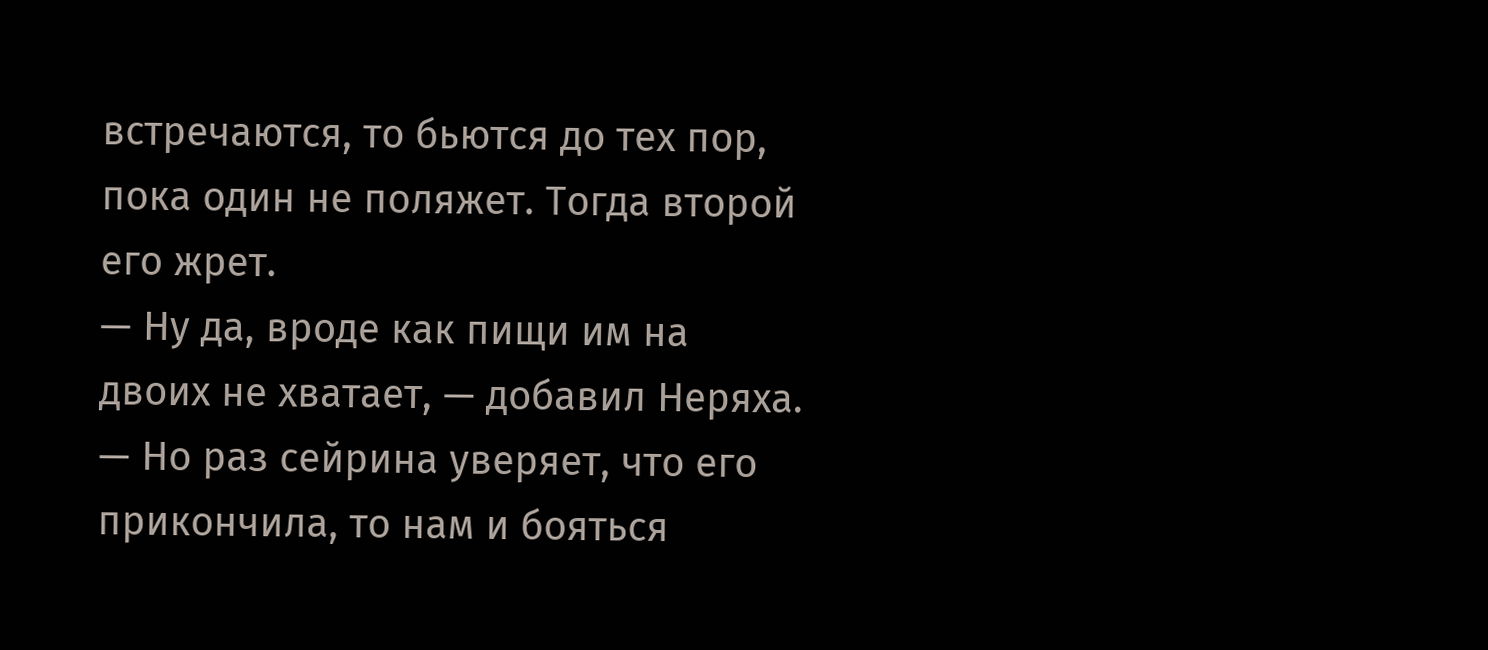встречаются, то бьются до тех пор, пока один не поляжет. Тогда второй его жрет.
— Ну да, вроде как пищи им на двоих не хватает, — добавил Неряха. — Но раз сейрина уверяет, что его прикончила, то нам и бояться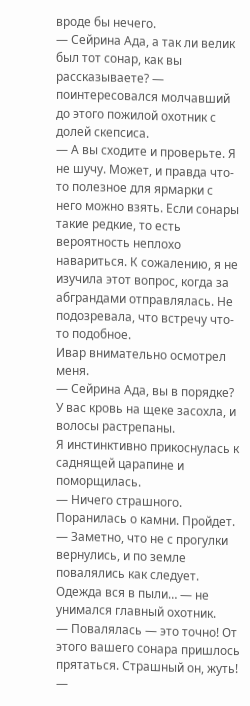вроде бы нечего.
— Сейрина Ада, а так ли велик был тот сонар, как вы рассказываете? — поинтересовался молчавший до этого пожилой охотник с долей скепсиса.
— А вы сходите и проверьте. Я не шучу. Может, и правда что-то полезное для ярмарки с него можно взять. Если сонары такие редкие, то есть вероятность неплохо навариться. К сожалению, я не изучила этот вопрос, когда за абграндами отправлялась. Не подозревала, что встречу что-то подобное.
Ивар внимательно осмотрел меня.
— Сейрина Ада, вы в порядке? У вас кровь на щеке засохла, и волосы растрепаны.
Я инстинктивно прикоснулась к саднящей царапине и поморщилась.
— Ничего страшного. Поранилась о камни. Пройдет.
— Заметно, что не с прогулки вернулись, и по земле повалялись как следует. Одежда вся в пыли… — не унимался главный охотник.
— Повалялась — это точно! От этого вашего сонара пришлось прятаться. Страшный он, жуть!
—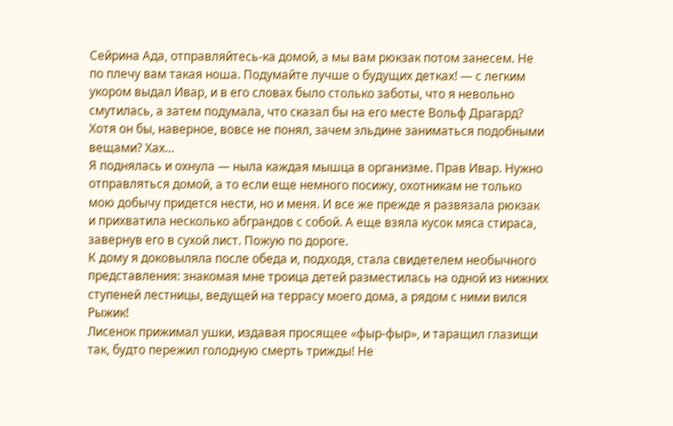Сейрина Ада, отправляйтесь-ка домой, а мы вам рюкзак потом занесем. Не по плечу вам такая ноша. Подумайте лучше о будущих детках! — с легким укором выдал Ивар, и в его словах было столько заботы, что я невольно смутилась, а затем подумала, что сказал бы на его месте Вольф Драгард?
Хотя он бы, наверное, вовсе не понял, зачем эльдине заниматься подобными вещами? Хах…
Я поднялась и охнула — ныла каждая мышца в организме. Прав Ивар. Нужно отправляться домой, а то если еще немного посижу, охотникам не только мою добычу придется нести, но и меня. И все же прежде я развязала рюкзак и прихватила несколько абграндов с собой. А еще взяла кусок мяса стираса, завернув его в сухой лист. Пожую по дороге.
К дому я доковыляла после обеда и, подходя, стала свидетелем необычного представления: знакомая мне троица детей разместилась на одной из нижних ступеней лестницы, ведущей на террасу моего дома, а рядом с ними вился Рыжик!
Лисенок прижимал ушки, издавая просящее «фыр-фыр», и таращил глазищи так, будто пережил голодную смерть трижды! Не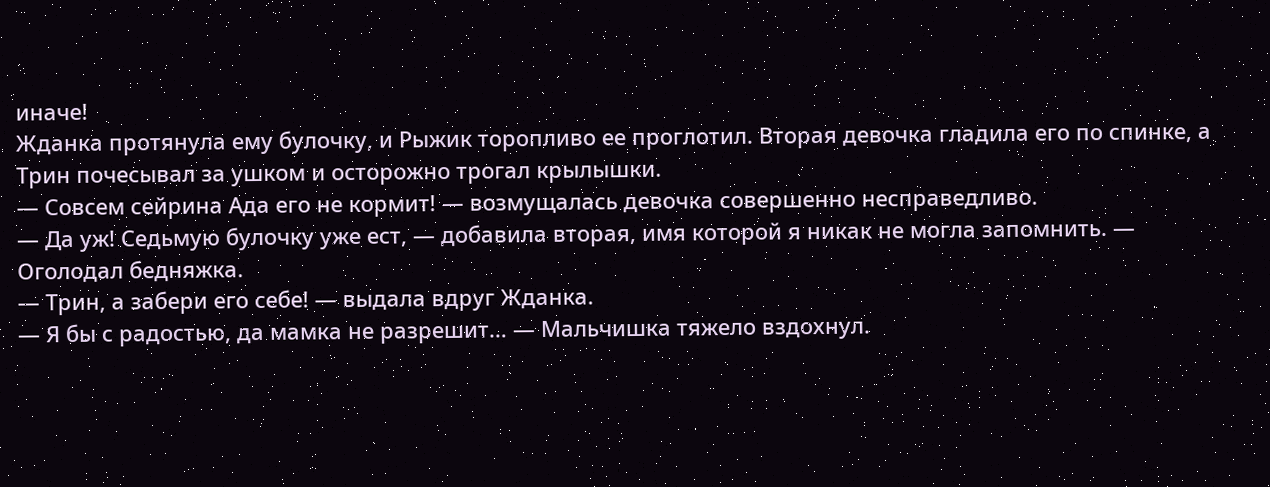иначе!
Жданка протянула ему булочку, и Рыжик торопливо ее проглотил. Вторая девочка гладила его по спинке, а Трин почесывал за ушком и осторожно трогал крылышки.
— Совсем сейрина Ада его не кормит! — возмущалась девочка совершенно несправедливо.
— Да уж! Седьмую булочку уже ест, — добавила вторая, имя которой я никак не могла запомнить. — Оголодал бедняжка.
— Трин, а забери его себе! — выдала вдруг Жданка.
— Я бы с радостью, да мамка не разрешит… — Мальчишка тяжело вздохнул.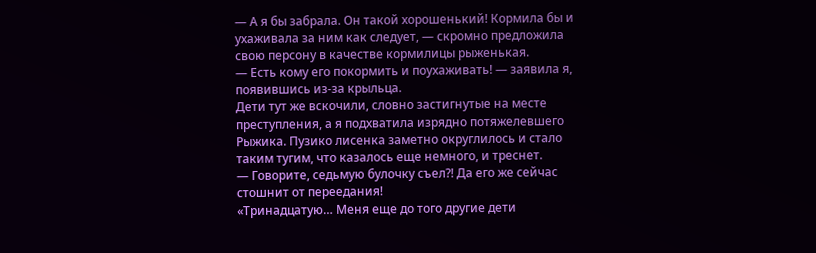— А я бы забрала. Он такой хорошенький! Кормила бы и ухаживала за ним как следует, — скромно предложила свою персону в качестве кормилицы рыженькая.
— Есть кому его покормить и поухаживать! — заявила я, появившись из-за крыльца.
Дети тут же вскочили, словно застигнутые на месте преступления, а я подхватила изрядно потяжелевшего Рыжика. Пузико лисенка заметно округлилось и стало таким тугим, что казалось еще немного, и треснет.
— Говорите, седьмую булочку съел?! Да его же сейчас стошнит от переедания!
«Тринадцатую… Меня еще до того другие дети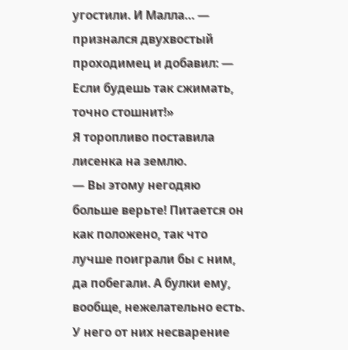угостили. И Малла… — признался двухвостый проходимец и добавил: — Если будешь так сжимать, точно стошнит!»
Я торопливо поставила лисенка на землю.
— Вы этому негодяю больше верьте! Питается он как положено, так что лучше поиграли бы с ним, да побегали. А булки ему, вообще, нежелательно есть. У него от них несварение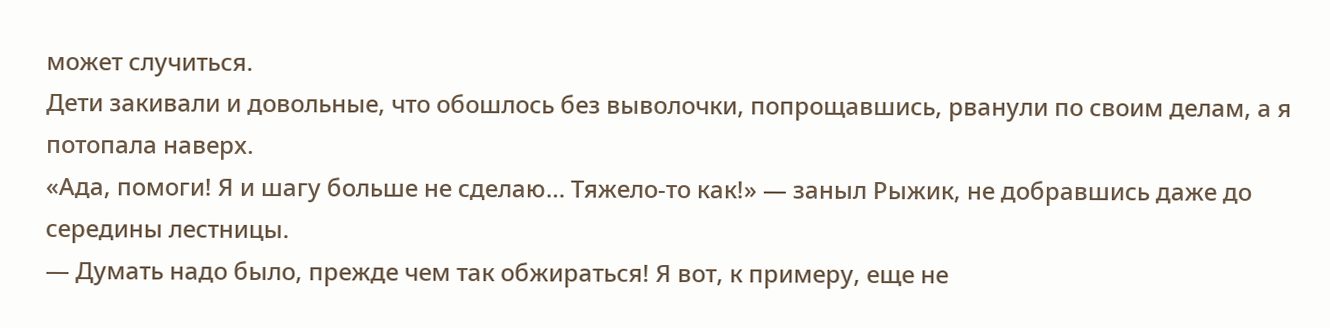может случиться.
Дети закивали и довольные, что обошлось без выволочки, попрощавшись, рванули по своим делам, а я потопала наверх.
«Ада, помоги! Я и шагу больше не сделаю… Тяжело-то как!» — заныл Рыжик, не добравшись даже до середины лестницы.
— Думать надо было, прежде чем так обжираться! Я вот, к примеру, еще не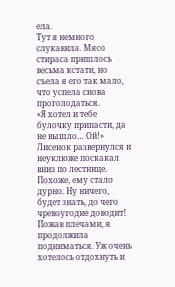ела.
Тут я немного слукавила. Мясо стираса пришлось весьма кстати, но съела я его так мало, что успела снова проголодаться.
«Я хотел и тебе булочку припасти, да не вышло… Ой!»
Лисенок развернулся и неуклюже поскакал вниз по лестнице. Похоже, ему стало дурно. Ну ничего, будет знать, до чего чревоугодие доводит!
Пожав плечами, я продолжила подниматься. Уж очень хотелось отдохнуть и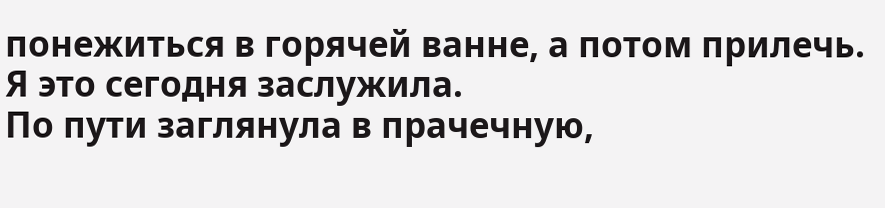понежиться в горячей ванне, а потом прилечь. Я это сегодня заслужила.
По пути заглянула в прачечную,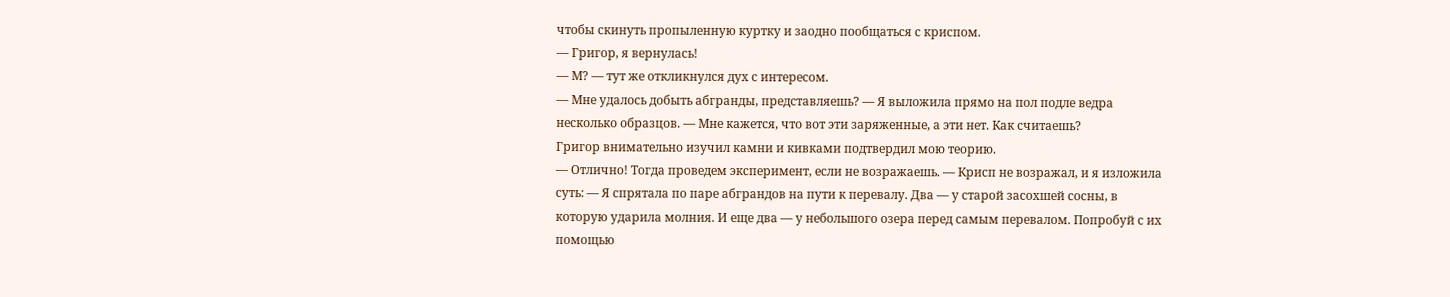чтобы скинуть пропыленную куртку и заодно пообщаться с криспом.
— Григор, я вернулась!
— М? — тут же откликнулся дух с интересом.
— Мне удалось добыть абгранды, представляешь? — Я выложила прямо на пол подле ведра несколько образцов. — Мне кажется, что вот эти заряженные, а эти нет. Как считаешь?
Григор внимательно изучил камни и кивками подтвердил мою теорию.
— Отлично! Тогда проведем эксперимент, если не возражаешь. — Крисп не возражал, и я изложила суть: — Я спрятала по паре абграндов на пути к перевалу. Два — у старой засохшей сосны, в которую ударила молния. И еще два — у небольшого озера перед самым перевалом. Попробуй с их помощью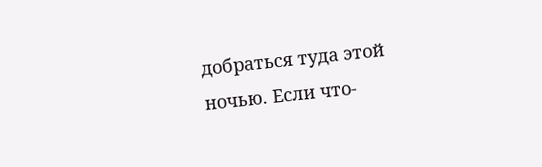добраться туда этой ночью. Если что-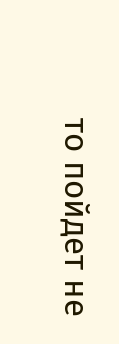то пойдет не